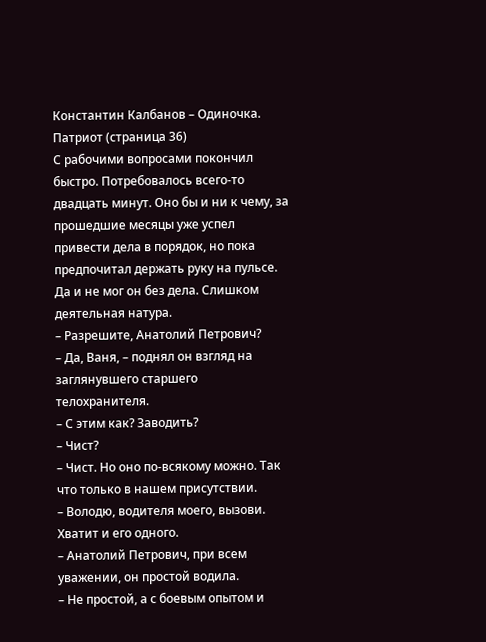Константин Калбанов – Одиночка. Патриот (страница 36)
С рабочими вопросами покончил быстро. Потребовалось всего-то двадцать минут. Оно бы и ни к чему, за прошедшие месяцы уже успел привести дела в порядок, но пока предпочитал держать руку на пульсе. Да и не мог он без дела. Слишком деятельная натура.
– Разрешите, Анатолий Петрович?
– Да, Ваня, – поднял он взгляд на заглянувшего старшего телохранителя.
– С этим как? Заводить?
– Чист?
– Чист. Но оно по-всякому можно. Так что только в нашем присутствии.
– Володю, водителя моего, вызови. Хватит и его одного.
– Анатолий Петрович, при всем уважении, он простой водила.
– Не простой, а с боевым опытом и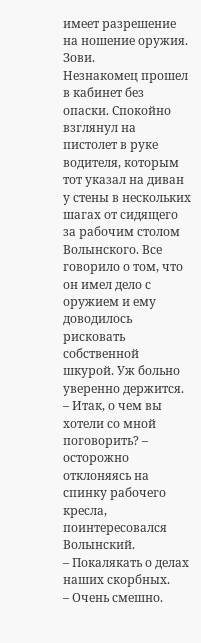имеет разрешение на ношение оружия. Зови.
Незнакомец прошел в кабинет без опаски. Спокойно взглянул на пистолет в руке водителя, которым тот указал на диван у стены в нескольких шагах от сидящего за рабочим столом Волынского. Все говорило о том, что он имел дело с оружием и ему доводилось рисковать собственной шкурой. Уж больно уверенно держится.
– Итак, о чем вы хотели со мной поговорить? – осторожно отклоняясь на спинку рабочего кресла, поинтересовался Волынский.
– Покалякать о делах наших скорбных.
– Очень смешно.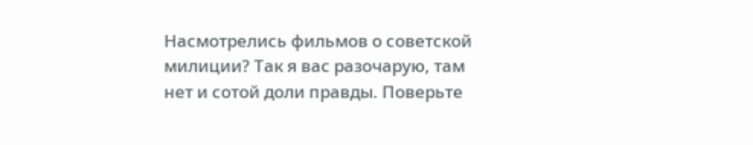Насмотрелись фильмов о советской милиции? Так я вас разочарую, там нет и сотой доли правды. Поверьте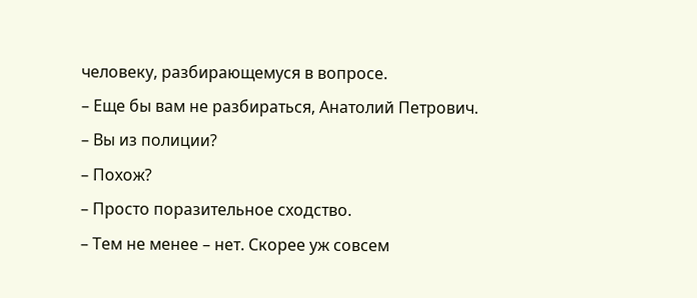человеку, разбирающемуся в вопросе.
– Еще бы вам не разбираться, Анатолий Петрович.
– Вы из полиции?
– Похож?
– Просто поразительное сходство.
– Тем не менее – нет. Скорее уж совсем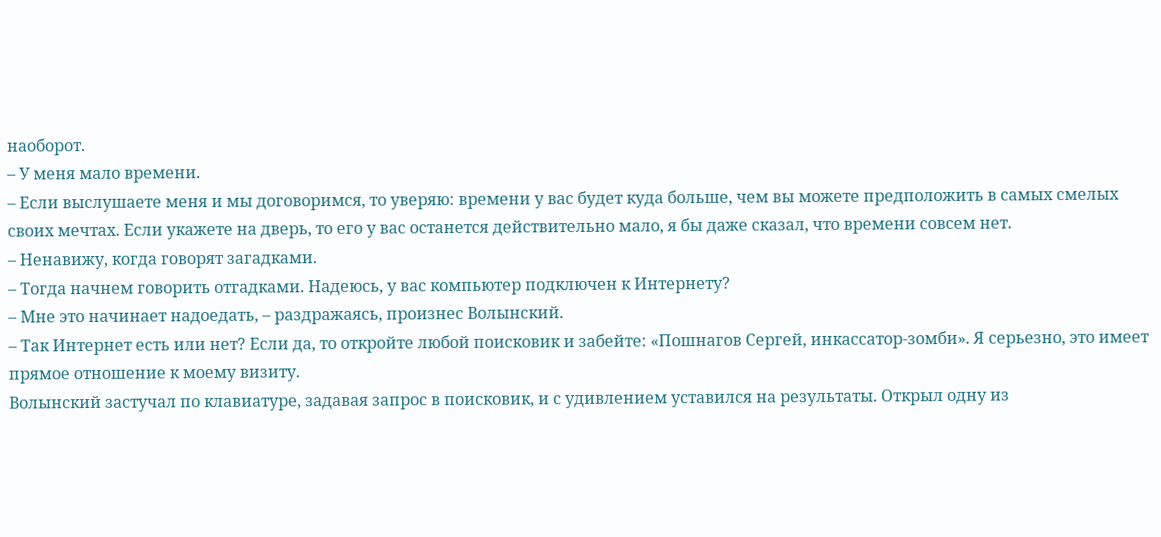наоборот.
– У меня мало времени.
– Если выслушаете меня и мы договоримся, то уверяю: времени у вас будет куда больше, чем вы можете предположить в самых смелых своих мечтах. Если укажете на дверь, то его у вас останется действительно мало, я бы даже сказал, что времени совсем нет.
– Ненавижу, когда говорят загадками.
– Тогда начнем говорить отгадками. Надеюсь, у вас компьютер подключен к Интернету?
– Мне это начинает надоедать, – раздражаясь, произнес Волынский.
– Так Интернет есть или нет? Если да, то откройте любой поисковик и забейте: «Пошнагов Сергей, инкассатор-зомби». Я серьезно, это имеет прямое отношение к моему визиту.
Волынский застучал по клавиатуре, задавая запрос в поисковик, и с удивлением уставился на результаты. Открыл одну из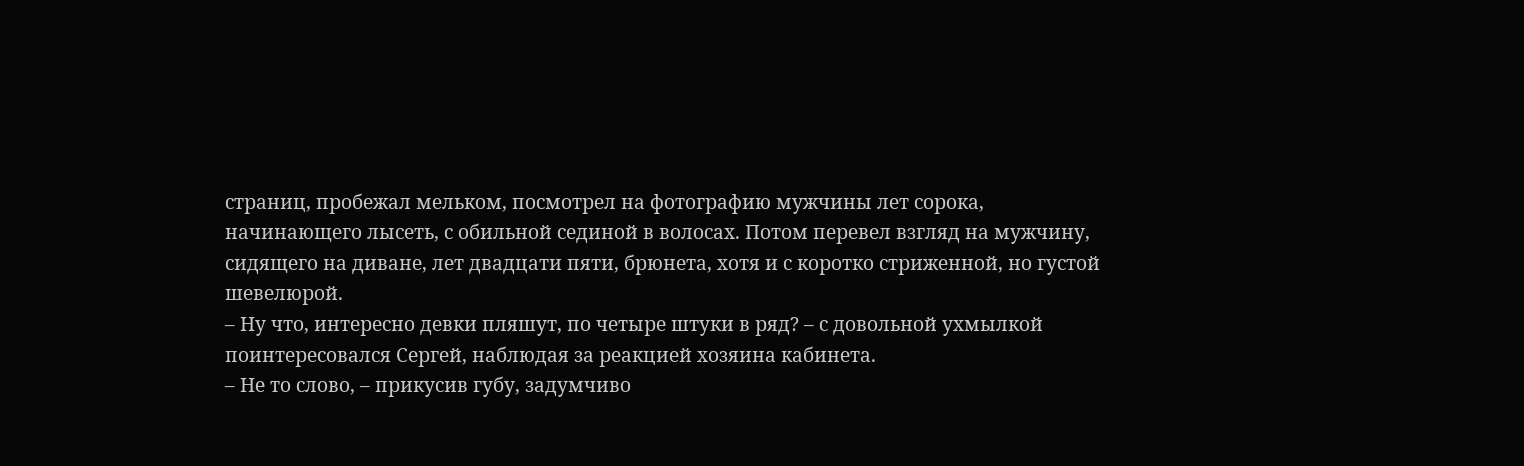страниц, пробежал мельком, посмотрел на фотографию мужчины лет сорока, начинающего лысеть, с обильной сединой в волосах. Потом перевел взгляд на мужчину, сидящего на диване, лет двадцати пяти, брюнета, хотя и с коротко стриженной, но густой шевелюрой.
– Ну что, интересно девки пляшут, по четыре штуки в ряд? – с довольной ухмылкой поинтересовался Сергей, наблюдая за реакцией хозяина кабинета.
– Не то слово, – прикусив губу, задумчиво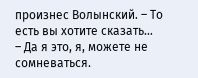произнес Волынский. – То есть вы хотите сказать…
– Да я это, я, можете не сомневаться.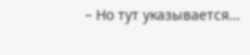– Но тут указывается…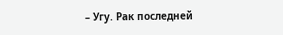– Угу. Рак последней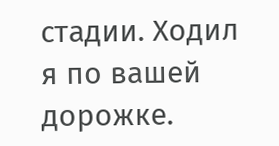стадии. Ходил я по вашей дорожке.